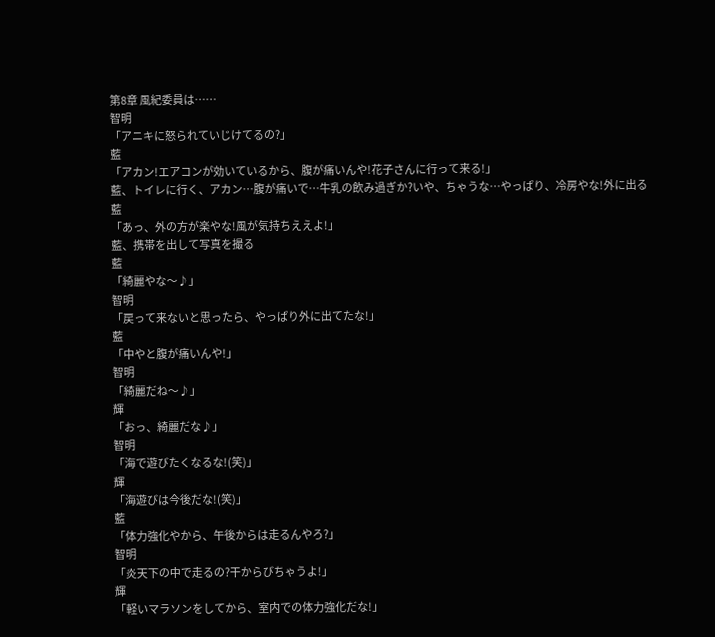第8章 風紀委員は……
智明
「アニキに怒られていじけてるの?」
藍
「アカン!エアコンが効いているから、腹が痛いんや!花子さんに行って来る!」
藍、トイレに行く、アカン…腹が痛いで…牛乳の飲み過ぎか?いや、ちゃうな…やっぱり、冷房やな!外に出る
藍
「あっ、外の方が楽やな!風が気持ちええよ!」
藍、携帯を出して写真を撮る
藍
「綺麗やな〜♪」
智明
「戻って来ないと思ったら、やっぱり外に出てたな!」
藍
「中やと腹が痛いんや!」
智明
「綺麗だね〜♪」
輝
「おっ、綺麗だな♪」
智明
「海で遊びたくなるな!(笑)」
輝
「海遊びは今後だな!(笑)」
藍
「体力強化やから、午後からは走るんやろ?」
智明
「炎天下の中で走るの?干からびちゃうよ!」
輝
「軽いマラソンをしてから、室内での体力強化だな!」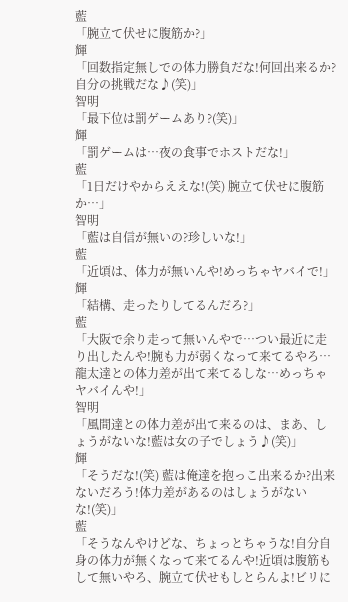藍
「腕立て伏せに腹筋か?」
輝
「回数指定無しでの体力勝負だな!何回出来るか?自分の挑戦だな♪(笑)」
智明
「最下位は罰ゲームあり?(笑)」
輝
「罰ゲームは…夜の食事でホストだな!」
藍
「1日だけやからええな!(笑) 腕立て伏せに腹筋か…」
智明
「藍は自信が無いの?珍しいな!」
藍
「近頃は、体力が無いんや!めっちゃヤバイで!」
輝
「結構、走ったりしてるんだろ?」
藍
「大阪で余り走って無いんやで…つい最近に走り出したんや!腕も力が弱くなって来てるやろ…龍太達との体力差が出て来てるしな…めっちゃヤバイんや!」
智明
「風間達との体力差が出て来るのは、まあ、しょうがないな!藍は女の子でしょう♪(笑)」
輝
「そうだな!(笑) 藍は俺達を抱っこ出来るか?出来ないだろう!体力差があるのはしょうがないな!(笑)」
藍
「そうなんやけどな、ちょっとちゃうな!自分自身の体力が無くなって来てるんや!近頃は腹筋もして無いやろ、腕立て伏せもしとらんよ!ビリに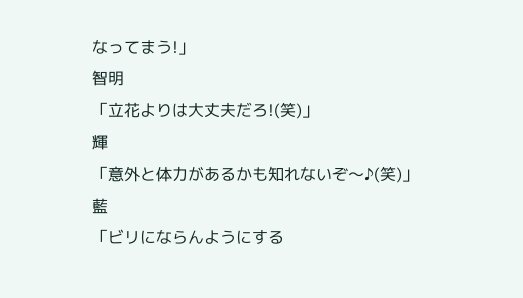なってまう!」
智明
「立花よりは大丈夫だろ!(笑)」
輝
「意外と体力があるかも知れないぞ〜♪(笑)」
藍
「ビリにならんようにする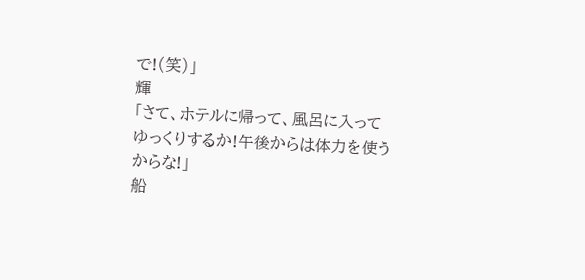で!(笑)」
輝
「さて、ホテルに帰って、風呂に入ってゆっくりするか!午後からは体力を使うからな!」
船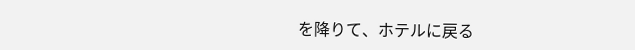を降りて、ホテルに戻る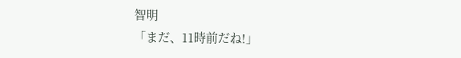智明
「まだ、11時前だね!」